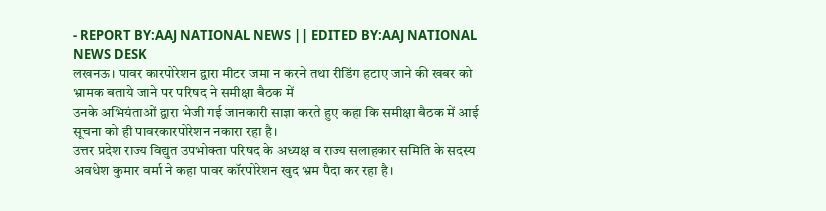- REPORT BY:AAJ NATIONAL NEWS || EDITED BY:AAJ NATIONAL NEWS DESK
लखनऊ। पावर कारपोरेशन द्वारा मीटर जमा न करने तथा रीडिंग हटाए जाने की खबर को भ्रामक बताये जाने पर परिषद ने समीक्षा बैठक में
उनके अभियंताओं द्वारा भेजी गई जानकारी साज्ञा करते हुए कहा कि समीक्षा बैठक में आई सूचना को ही पावरकारपोरेशन नकारा रहा है।
उत्तर प्रदेश राज्य विद्युत उपभोक्ता परिषद के अध्यक्ष व राज्य सलाहकार समिति के सदस्य अवधेश कुमार वर्मा ने कहा पावर कॉरपोरेशन खुद भ्रम पैदा कर रहा है।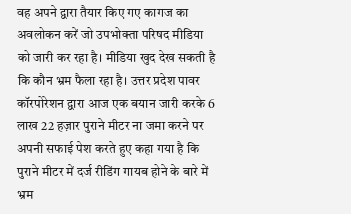वह अपने द्वारा तैयार किए गए कागज का अवलोकन करें जो उपभोक्ता परिषद मीडिया को जारी कर रहा है। मीडिया खुद देख सकती है कि कौन भ्रम फैला रहा है। उत्तर प्रदेश पावर कॉरपोरेशन द्वारा आज एक बयान जारी करके 6 लाख 22 हज़ार पुराने मीटर ना जमा करने पर अपनी सफाई पेश करते हुए कहा गया है कि पुराने मीटर में दर्ज रीडिंग गायब होने के बारे में भ्रम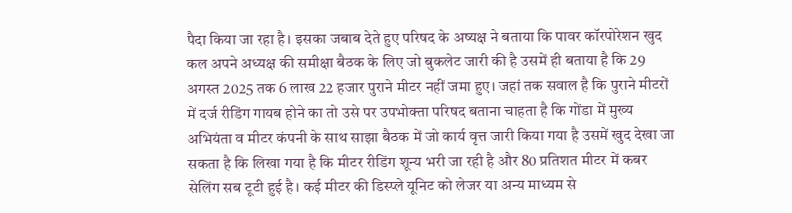पैदा किया जा रहा है। इसका जबाब देते हुए परिषद के अष्यक्ष ने बताया कि पावर कॉरपोरेशन खुद कल अपने अध्यक्ष की समीक्षा बैठक के लिए जो बुकलेट जारी की है उसमें ही बताया है कि 29 अगस्त 2025 तक 6 लाख 22 हजार पुराने मीटर नहीं जमा हुए। जहां तक सवाल है कि पुराने मीटरों में दर्ज रीडिंग गायब होने का तो उसे पर उपभोक्ता परिषद बताना चाहता है कि गोंडा में मुख्य अभियंता व मीटर कंपनी के साथ साझा बैठक में जो कार्य वृत्त जारी किया गया है उसमें खुद देखा जा सकता है कि लिखा गया है कि मीटर रीडिंग शून्य भरी जा रही है और 80 प्रतिशत मीटर में कबर सेलिंग सब टूटी हुई है। कई मीटर की डिस्प्ले यूनिट को लेजर या अन्य माध्यम से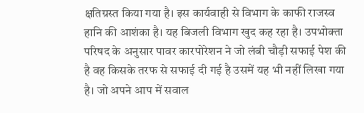क्षतिग्रस्त किया गया है। इस कार्यवाही से विभाग के काफी राजस्व हानि की आशंका है। यह बिजली विभाग खुद कह रहा है। उपभोक्ता परिषद के अनुसार पावर कारपोरेशन ने जो लंबी चौड़ी सफाई पेश की है वह किसके तरफ से सफाई दी गई है उसमें यह भी नहीं लिखा गया है। जो अपने आप में सवाल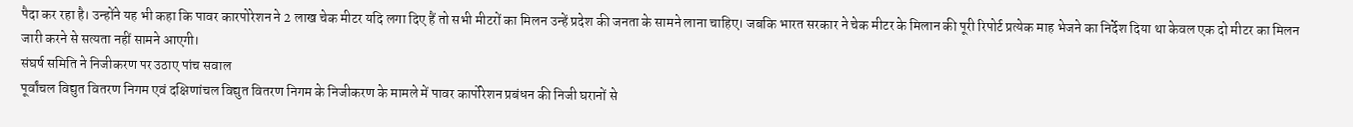पैदा कर रहा है। उन्होंने यह भी कहा कि पावर कारपोरेशन ने 2 लाख चेक मीटर यदि लगा दिए हैं तो सभी मीटरों का मिलन उन्हें प्रदेश की जनता के सामने लाना चाहिए। जबकि भारत सरकार ने चेक मीटर के मिलान की पूरी रिपोर्ट प्रत्येक माह भेजने का निर्देश दिया था केवल एक दो मीटर का मिलन जारी करने से सत्यता नहीं सामने आएगी।
संघर्ष समिति ने निजीकरण पर उठाए पांच सवाल
पूर्वांचल विद्युत वितरण निगम एवं दक्षिणांचल विद्युत वितरण निगम के निजीकरण के मामले में पावर कार्पोरेशन प्रबंधन की निजी घरानों से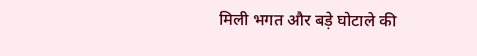मिली भगत और बड़े घोटाले की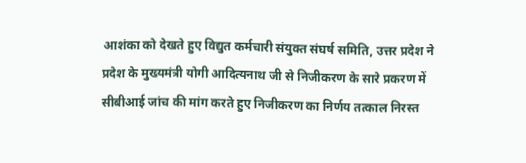आशंका को देखते हुए विद्युत कर्मचारी संयुक्त संघर्ष समिति, उत्तर प्रदेश ने प्रदेश के मुख्यमंत्री योगी आदित्यनाथ जी से निजीकरण के सारे प्रकरण में सीबीआई जांच की मांग करते हुए निजीकरण का निर्णय तत्काल निरस्त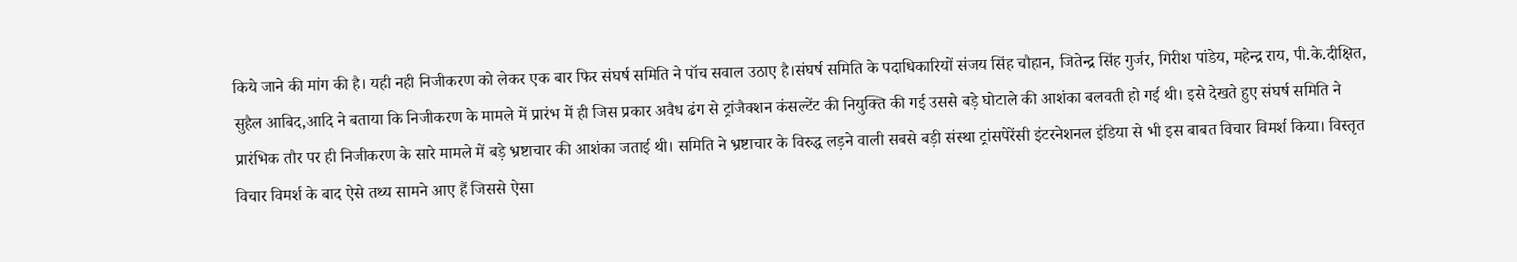किये जाने की मांग की है। यही नही निजीकरण को लेकर एक बार फिर संघर्ष समिति ने पॉच सवाल उठाए है।संघर्ष समिति के पदाधिकारियों संजय सिंह चौहान, जितेन्द्र सिंह गुर्जर, गिरीश पांडेय, महेन्द्र राय, पी.के.दीक्षित, सुहैल आबिद,आदि ने बताया कि निजीकरण के मामले में प्रारंभ में ही जिस प्रकार अवैध ढंग से ट्रांजैक्शन कंसल्टेंट की नियुक्ति की गई उससे बड़े घोटाले की आशंका बलवती हो गई थी। इसे देखते हुए संघर्ष समिति ने प्रारंभिक तौर पर ही निजीकरण के सारे मामले में बड़े भ्रष्टाचार की आशंका जताई थी। समिति ने भ्रष्टाचार के विरुद्ध लड़ने वाली सबसे बड़ी संस्था ट्रांसपेरेंसी इंटरनेशनल इंडिया से भी इस बाबत विचार विमर्श किया। विस्तृत विचार विमर्श के बाद ऐसे तथ्य सामने आए हैं जिससे ऐसा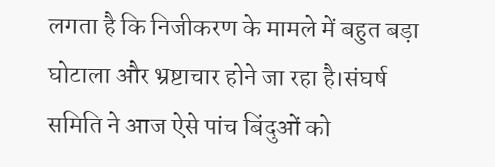लगता है कि निजीकरण के मामले में बहुत बड़ा घोटाला और भ्रष्टाचार होने जा रहा है।संघर्ष समिति ने आज ऐसे पांच बिंदुओं को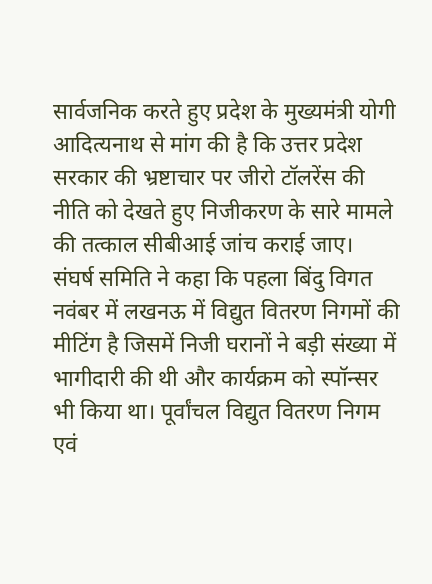सार्वजनिक करते हुए प्रदेश के मुख्यमंत्री योगी आदित्यनाथ से मांग की है कि उत्तर प्रदेश सरकार की भ्रष्टाचार पर जीरो टॉलरेंस की नीति को देखते हुए निजीकरण के सारे मामले की तत्काल सीबीआई जांच कराई जाए।
संघर्ष समिति ने कहा कि पहला बिंदु विगत नवंबर में लखनऊ में विद्युत वितरण निगमों की मीटिंग है जिसमें निजी घरानों ने बड़ी संख्या में भागीदारी की थी और कार्यक्रम को स्पॉन्सर भी किया था। पूर्वांचल विद्युत वितरण निगम एवं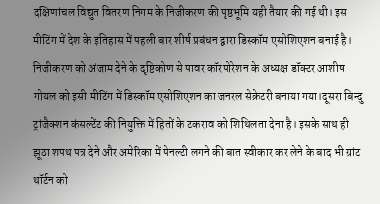दक्षिणांचल विद्युत वितरण निगम के निजीकरण की पृष्ठभूमि यही तैयार की गई थी। इस मीटिंग में देश के इतिहास में पहली बार शीर्ष प्रबंधन द्वारा डिस्कॉम एसोशिएशन बनाई है। निजीकरण को अंजाम देने के दृष्टिकोण से पावर कॉरपोरेशन के अध्यक्ष डॉक्टर आशीष गोयल को इसी मीटिंग में डिस्कॉम एसोशिएशन का जनरल सेक्रेटरी बनाया गया।दूसरा बिन्दु ट्रांजैक्शन कंसल्टेंट की नियुक्ति में हितों के टकराव को शिथिलता देना है। इसके साथ ही झूठा शपथ पत्र देने और अमेरिका में पेनल्टी लगने की बात स्वीकार कर लेने के बाद भी ग्रांट थॉर्टन को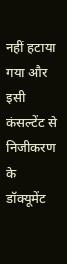नहीं हटाया गया और इसी कंसल्टेंट से निजीकरण के डॉक्यूमेंट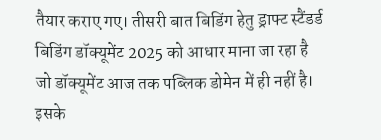तैयार कराए गए। तीसरी बात बिडिंग हेतु ड्राफ्ट स्टैंडर्ड बिडिंग डॉक्यूमेंट 2025 को आधार माना जा रहा है जो डॉक्यूमेंट आज तक पब्लिक डोमेन में ही नहीं है। इसके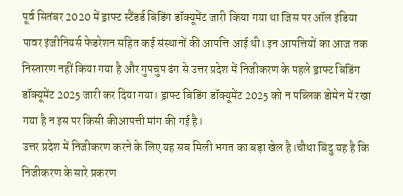पूर्व सितंबर 2020 में ड्राफ्ट स्टैंडर्ड बिडिंग डॉक्यूमेंट जारी किया गया था जिस पर ऑल इंडिया पावर इंजीनियर्स फेडरेशन सहित कई संस्थानों की आपत्ति आई थी। इन आपत्तियों का आज तक निस्तारण नहीं किया गया है और गुपचुप ढंग से उत्तर प्रदेश में निजीकरण के पहले ड्राफ्ट बिडिंग डॉक्यूमेंट 2025 जारी कर दिया गया। ड्राफ्ट बिडिंग डॉक्यूमेंट 2025 को न पब्लिक डोमेन में रखा गया है न इस पर किसी कीआपत्ती मांग की गई है।
उत्तर प्रदेश में निजीकरण करने के लिए यह सब मिली भगत का बड़ा खेल है।चौथा बिंदु यह है कि निजीकरण के सारे प्रकरण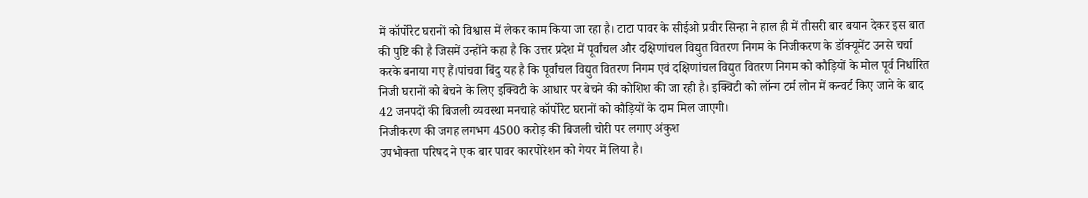में कॉर्पोरेट घरानों को विश्वास में लेकर काम किया जा रहा है। टाटा पावर के सीईओ प्रवीर सिन्हा ने हाल ही में तीसरी बार बयान देकर इस बात की पुष्टि की है जिसमें उन्होंने कहा है कि उत्तर प्रदेश में पूर्वांचल और दक्षिणांचल विद्युत वितरण निगम के निजीकरण के डॉक्यूमेंट उनसे चर्चा करके बनाया गए हैं।पांचवा बिंदु यह है कि पूर्वांचल विद्युत वितरण निगम एवं दक्षिणांचल विद्युत वितरण निगम को कौड़ियों के मोल पूर्व निर्धारित निजी घरानों को बेचने के लिए इक्विटी के आधार पर बेचने की कोशिश की जा रही है। इक्विटी को लॉन्ग टर्म लोन में कन्वर्ट किए जाने के बाद 42 जनपदों की बिजली व्यवस्था मनचाहे कॉर्पोरेट घरानों को कौड़ियों के दाम मिल जाएगी।
निजीकरण की जगह लगभग 4500 करोड़ की बिजली चोरी पर लगाए अंकुश
उपभोक्ता परिषद ने एक बार पावर कारपोरेशन को गेयर में लिया है।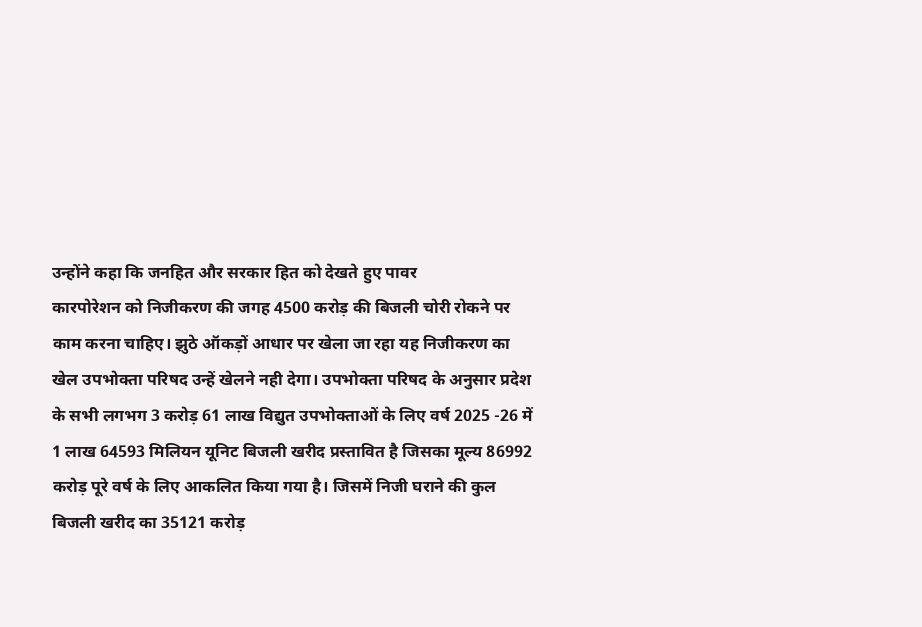उन्होंने कहा कि जनहित और सरकार हित को देखते हुए पावर
कारपोरेशन को निजीकरण की जगह 4500 करोड़ की बिजली चोरी रोकने पर काम करना चाहिए। झुठे ऑकड़ों आधार पर खेला जा रहा यह निजीकरण का खेल उपभोक्ता परिषद उन्हें खेलने नही देगा। उपभोक्ता परिषद के अनुसार प्रदेश के सभी लगभग 3 करोड़ 61 लाख विद्युत उपभोक्ताओं के लिए वर्ष 2025 -26 में 1 लाख 64593 मिलियन यूनिट बिजली खरीद प्रस्तावित है जिसका मूल्य 86992 करोड़ पूरे वर्ष के लिए आकलित किया गया है। जिसमें निजी घराने की कुल बिजली खरीद का 35121 करोड़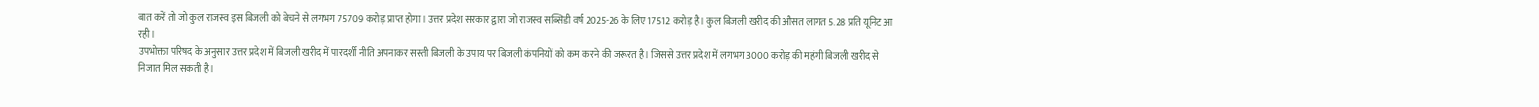बात करें तो जो कुल राजस्व इस बिजली को बेचने से लगभग 75709 करोड़ प्राप्त होगा। उत्तर प्रदेश सरकार द्वारा जो राजस्व सब्सिडी वर्ष 2025-26 के लिए 17512 करोड़ है। कुल बिजली खरीद की औसत लागत 5.28 प्रति यूनिट आ रही।
उपभोक्ता परिषद के अनुसार उत्तर प्रदेश में बिजली खरीद में पारदर्शी नीति अपनाकर सस्ती बिजली के उपाय पर बिजली कंपनियों को कम करने की जरूरत है। जिससे उत्तर प्रदेश में लगभग 3000 करोड़ की महंगी बिजली खरीद से निजात मिल सकती है।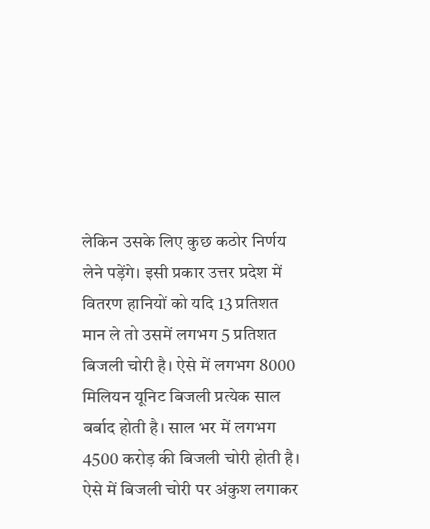लेकिन उसके लिए कुछ कठोर निर्णय लेने पड़ेंगे। इसी प्रकार उत्तर प्रदेश में वितरण हानियों को यदि 13 प्रतिशत मान ले तो उसमें लगभग 5 प्रतिशत बिजली चोरी है। ऐसे में लगभग 8000 मिलियन यूनिट बिजली प्रत्येक साल बर्बाद होती है। साल भर में लगभग 4500 करोड़ की बिजली चोरी होती है। ऐसे में बिजली चोरी पर अंकुश लगाकर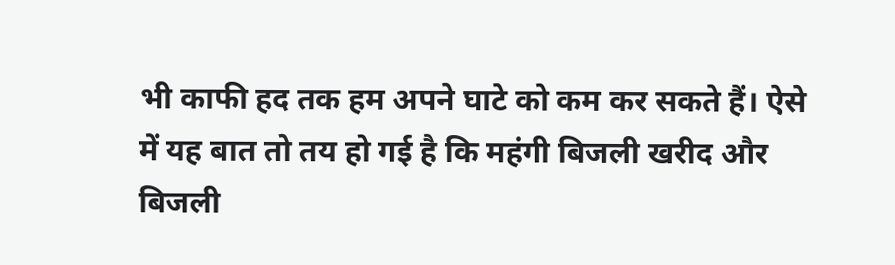भी काफी हद तक हम अपने घाटे को कम कर सकते हैं। ऐसे में यह बात तो तय हो गई है कि महंगी बिजली खरीद और बिजली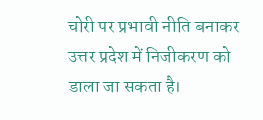चोरी पर प्रभावी नीति बनाकर उत्तर प्रदेश में निजीकरण को डाला जा सकता है।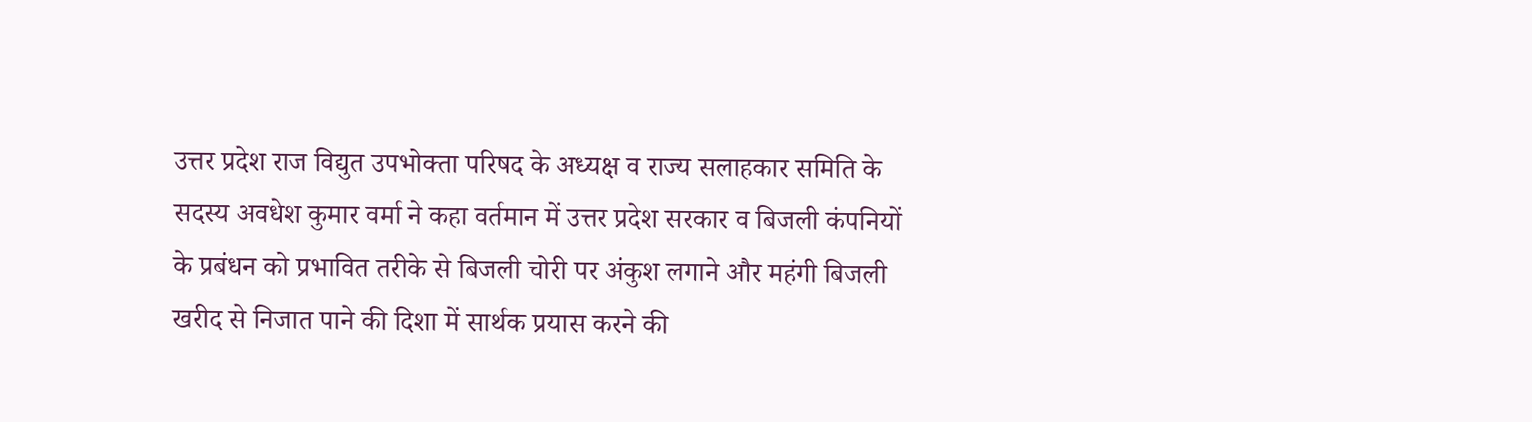उत्तर प्रदेश राज विद्युत उपभोक्ता परिषद के अध्यक्ष व राज्य सलाहकार समिति के सदस्य अवधेश कुमार वर्मा ने कहा वर्तमान में उत्तर प्रदेश सरकार व बिजली कंपनियों के प्रबंधन को प्रभावित तरीके से बिजली चोरी पर अंकुश लगाने और महंगी बिजली खरीद से निजात पाने की दिशा में सार्थक प्रयास करने की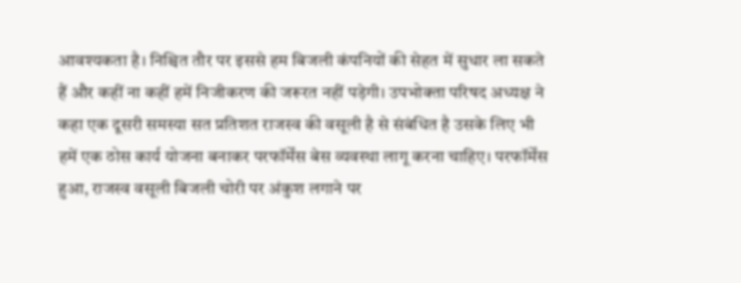आवश्यकता है। निश्चित तौर पर इससे हम बिजली कंपनियों की सेहत में सुधार ला सकते हैं और कहीं ना कहीं हमें निजीकरण की जरूरत नहीं पड़ेगी। उपभोक्ता परिषद अध्यक्ष ने कहा एक दूसरी समस्या सत प्रतिशत राजस्व की वसूली है से संबंधित है उसके लिए भी हमें एक ठोस कार्य योजना बनाकर परफॉर्मेंस बेस व्यवस्था लागू करना चाहिए। परफॉर्मेंस हुआ, राजस्व वसूली बिजली चोरी पर अंकुश लगाने पर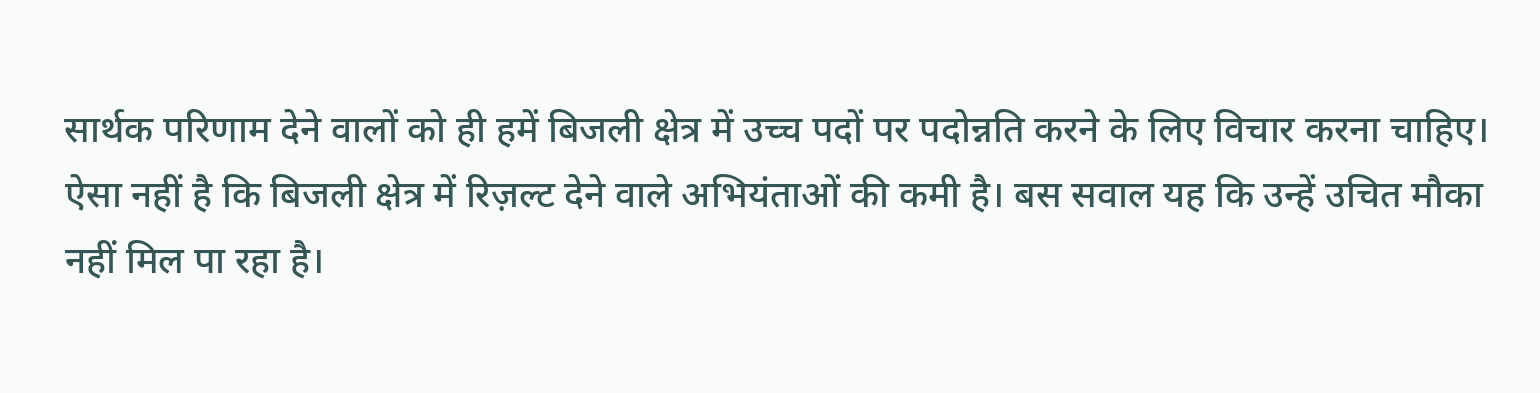सार्थक परिणाम देने वालों को ही हमें बिजली क्षेत्र में उच्च पदों पर पदोन्नति करने के लिए विचार करना चाहिए। ऐसा नहीं है कि बिजली क्षेत्र में रिज़ल्ट देने वाले अभियंताओं की कमी है। बस सवाल यह कि उन्हें उचित मौका नहीं मिल पा रहा है।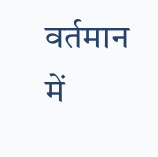वर्तमान में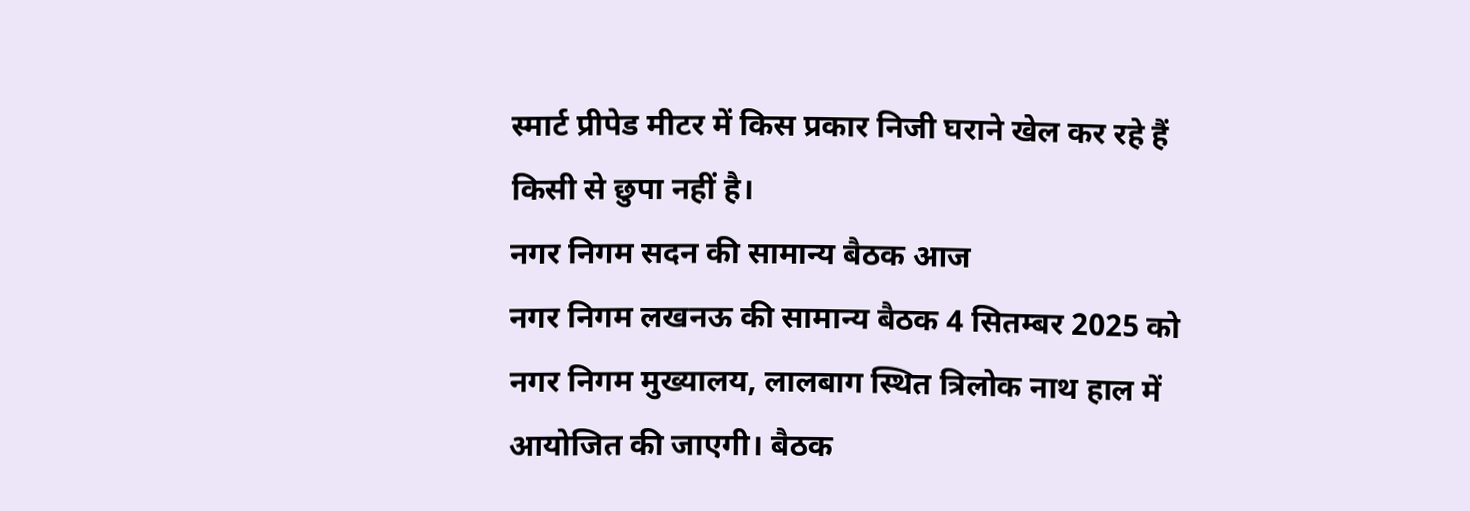स्मार्ट प्रीपेड मीटर में किस प्रकार निजी घराने खेल कर रहे हैं किसी से छुपा नहीं है।
नगर निगम सदन की सामान्य बैठक आज
नगर निगम लखनऊ की सामान्य बैठक 4 सितम्बर 2025 को नगर निगम मुख्यालय, लालबाग स्थित त्रिलोक नाथ हाल में आयोजित की जाएगी। बैठक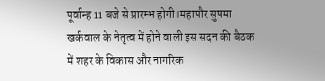पूर्वान्ह 11 बजे से प्रारम्भ होगी।महापौर सुषमा खर्कवाल के नेतृत्व में होने वाली इस सदन की बैठक में शहर के विकास और नागरिक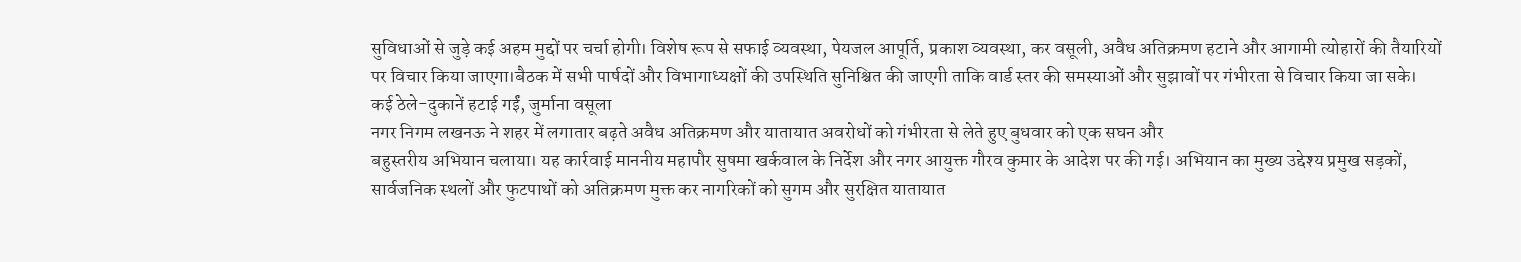सुविधाओं से जुड़े कई अहम मुद्दों पर चर्चा होगी। विशेष रूप से सफाई व्यवस्था, पेयजल आपूर्ति, प्रकाश व्यवस्था, कर वसूली, अवैध अतिक्रमण हटाने और आगामी त्योहारों की तैयारियों पर विचार किया जाएगा।बैठक में सभी पार्षदों और विभागाध्यक्षों की उपस्थिति सुनिश्चित की जाएगी ताकि वार्ड स्तर की समस्याओं और सुझावों पर गंभीरता से विचार किया जा सके।
कई ठेले-दुकानें हटाई गईं, जुर्माना वसूला
नगर निगम लखनऊ ने शहर में लगातार बढ़ते अवैध अतिक्रमण और यातायात अवरोधों को गंभीरता से लेते हुए बुधवार को एक सघन और
बहुस्तरीय अभियान चलाया। यह कार्रवाई माननीय महापौर सुषमा खर्कवाल के निर्देश और नगर आयुक्त गौरव कुमार के आदेश पर की गई। अभियान का मुख्य उद्देश्य प्रमुख सड़कों, सार्वजनिक स्थलों और फुटपाथों को अतिक्रमण मुक्त कर नागरिकों को सुगम और सुरक्षित यातायात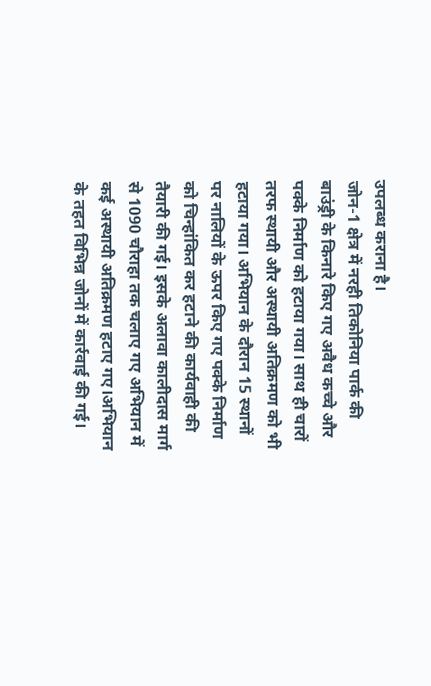उपलब्ध कराना है।
जोन-1 क्षेत्र में नरही तिकोनिया पार्क की बाउंड्री के किनारे किए गए अवैध कच्चे और पक्के निर्माण को हटाया गया। साथ ही चारों तरफ स्थायी और अस्थायी अतिक्रमण को भी हटाया गया। अभियान के दौरान 15 स्थानों पर नालियों के ऊपर किए गए पक्के निर्माण को चिन्हांकित कर हटाने की कार्यवाही की तैयारी की गई। इसके अलावा कालीदास मार्ग से 1090 चौराहा तक चलाए गए अभियान में कई अस्थायी अतिक्रमण हटाए गए।अभियान के तहत विभिन्न जोनों में कार्रवाई की गई।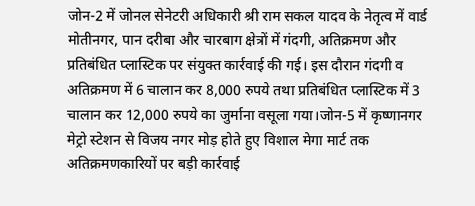जोन-2 में जोनल सेनेटरी अधिकारी श्री राम सकल यादव के नेतृत्व में वार्ड मोतीनगर, पान दरीबा और चारबाग क्षेत्रों में गंदगी, अतिक्रमण और प्रतिबंधित प्लास्टिक पर संयुक्त कार्रवाई की गई। इस दौरान गंदगी व अतिक्रमण में 6 चालान कर 8,000 रुपये तथा प्रतिबंधित प्लास्टिक में 3 चालान कर 12,000 रुपये का जुर्माना वसूला गया।जोन-5 में कृष्णानगर मेट्रो स्टेशन से विजय नगर मोड़ होते हुए विशाल मेगा मार्ट तक अतिक्रमणकारियों पर बड़ी कार्रवाई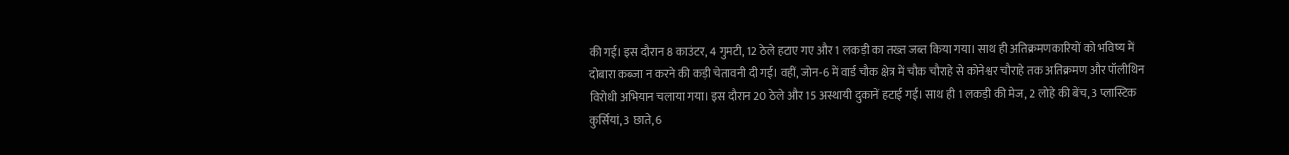की गई। इस दौरान 8 काउंटर, 4 गुमटी, 12 ठेले हटाए गए और 1 लकड़ी का तख्त जब्त किया गया। साथ ही अतिक्रमणकारियों को भविष्य में दोबारा कब्जा न करने की कड़ी चेतावनी दी गई। वहीं, जोन-6 में वार्ड चौक क्षेत्र में चौक चौराहे से कोनेश्वर चौराहे तक अतिक्रमण और पॉलीथिन विरोधी अभियान चलाया गया। इस दौरान 20 ठेले और 15 अस्थायी दुकानें हटाई गईं। साथ ही 1 लकड़ी की मेज, 2 लोहे की बेंच, 3 प्लास्टिक कुर्सियां, 3 छाते, 6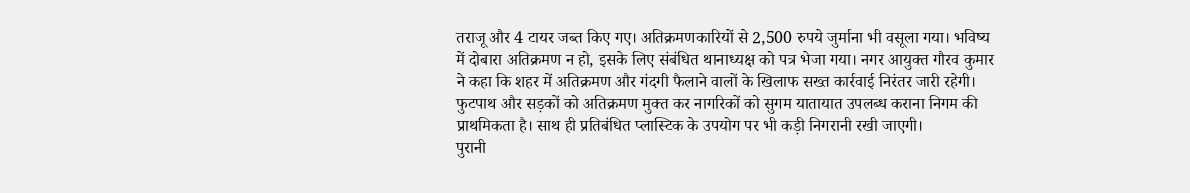तराजू और 4 टायर जब्त किए गए। अतिक्रमणकारियों से 2,500 रुपये जुर्माना भी वसूला गया। भविष्य में दोबारा अतिक्रमण न हो, इसके लिए संबंधित थानाध्यक्ष को पत्र भेजा गया। नगर आयुक्त गौरव कुमार ने कहा कि शहर में अतिक्रमण और गंदगी फैलाने वालों के खिलाफ सख्त कार्रवाई निरंतर जारी रहेगी। फुटपाथ और सड़कों को अतिक्रमण मुक्त कर नागरिकों को सुगम यातायात उपलब्ध कराना निगम की प्राथमिकता है। साथ ही प्रतिबंधित प्लास्टिक के उपयोग पर भी कड़ी निगरानी रखी जाएगी।
पुरानी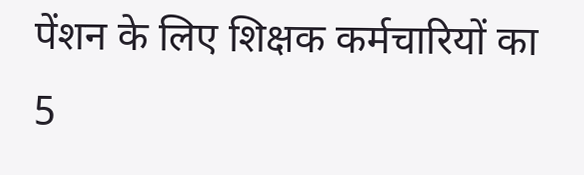पेंशन के लिए शिक्षक कर्मचारियों का 5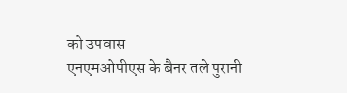को उपवास
एनएमओपीएस के बैनर तले पुरानी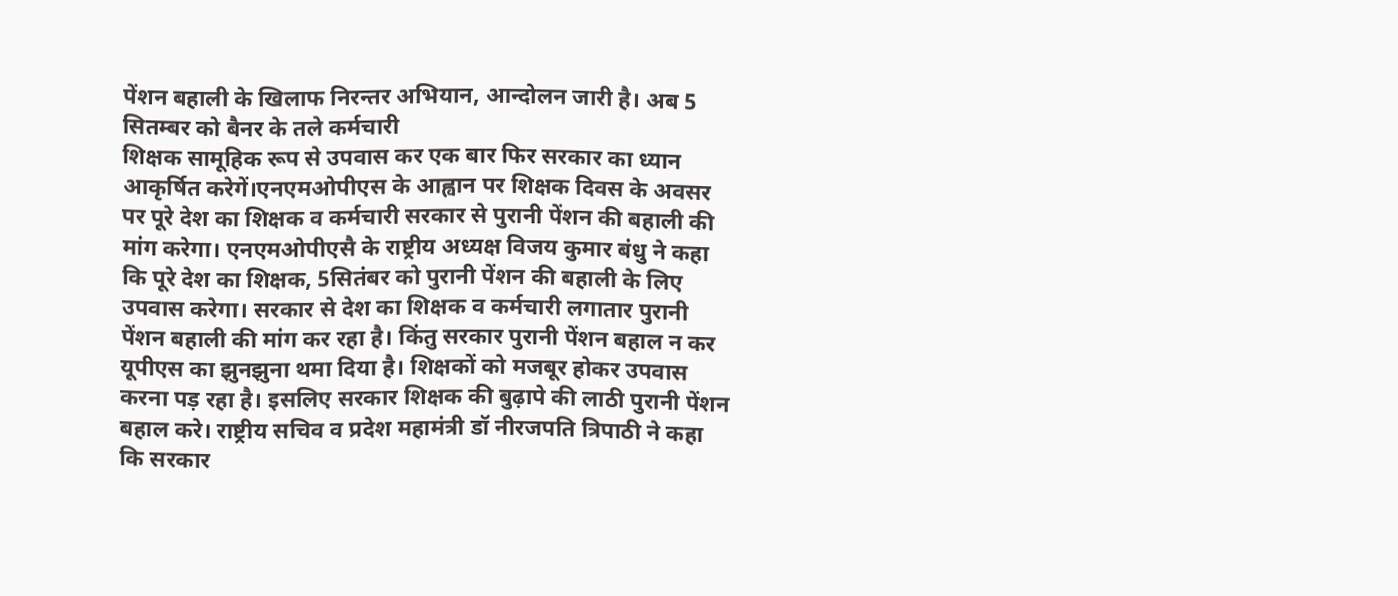पेंशन बहाली के खिलाफ निरन्तर अभियान, आन्दोलन जारी है। अब 5 सितम्बर को बैनर के तले कर्मचारी
शिक्षक सामूहिक रूप से उपवास कर एक बार फिर सरकार का ध्यान आकृर्षित करेगें।एनएमओपीएस के आह्वान पर शिक्षक दिवस के अवसर पर पूरे देश का शिक्षक व कर्मचारी सरकार से पुरानी पेंशन की बहाली की मांग करेगा। एनएमओपीएसै के राष्ट्रीय अध्यक्ष विजय कुमार बंधु ने कहा कि पूरे देश का शिक्षक, 5सितंबर को पुरानी पेंशन की बहाली के लिए उपवास करेगा। सरकार से देश का शिक्षक व कर्मचारी लगातार पुरानी पेंशन बहाली की मांग कर रहा है। किंतु सरकार पुरानी पेंशन बहाल न कर यूपीएस का झुनझुना थमा दिया है। शिक्षकों को मजबूर होकर उपवास करना पड़ रहा है। इसलिए सरकार शिक्षक की बुढ़ापे की लाठी पुरानी पेंशन बहाल करे। राष्ट्रीय सचिव व प्रदेश महामंत्री डॉ नीरजपति त्रिपाठी ने कहा कि सरकार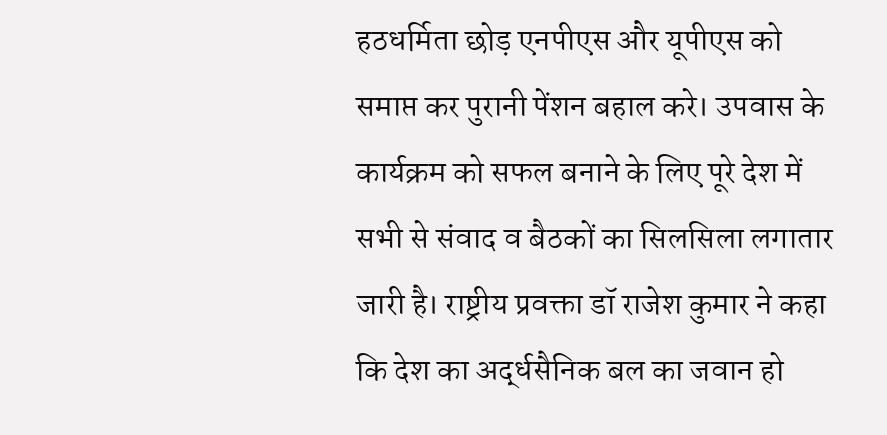हठधर्मिता छोड़ एनपीएस और यूपीएस को समाप्त कर पुरानी पेंशन बहाल करे। उपवास के कार्यक्रम को सफल बनाने के लिए पूरे देश में सभी से संवाद व बैठकों का सिलसिला लगातार जारी है। राष्ट्रीय प्रवक्ता डॉ राजेश कुमार ने कहा कि देश का अर्द्धसैनिक बल का जवान हो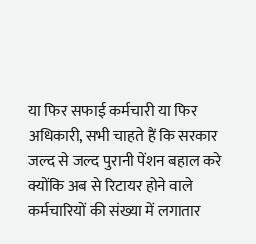या फिर सफाई कर्मचारी या फिर अधिकारी, सभी चाहते हैं कि सरकार जल्द से जल्द पुरानी पेंशन बहाल करे क्योंकि अब से रिटायर होने वाले कर्मचारियों की संख्या में लगातार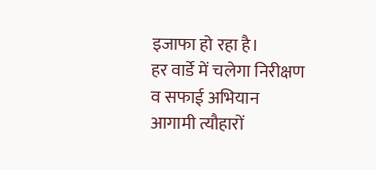इजाफा हो रहा है।
हर वार्डे में चलेगा निरीक्षण व सफाई अभियान
आगामी त्यौहारों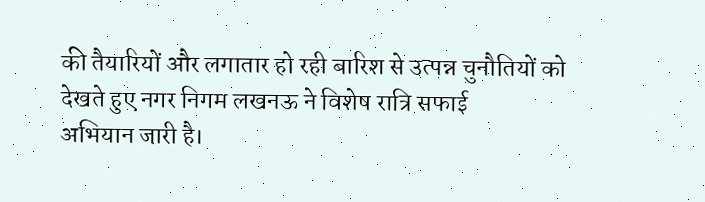की तैयारियों और लगातार हो रही बारिश से उत्पन्न चुनौतियों को देखते हुए नगर निगम लखनऊ ने विशेष रात्रि सफाई
अभियान जारी है।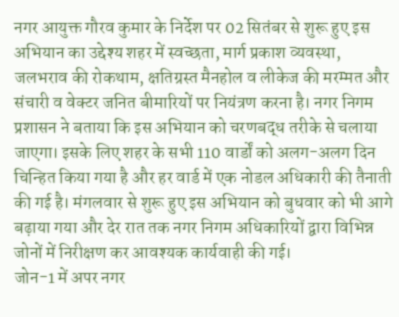नगर आयुक्त गौरव कुमार के निर्देश पर 02 सितंबर से शुरू हुए इस अभियान का उद्देश्य शहर में स्वच्छता, मार्ग प्रकाश व्यवस्था, जलभराव की रोकथाम, क्षतिग्रस्त मैनहोल व लीकेज की मरम्मत और संचारी व वेक्टर जनित बीमारियों पर नियंत्रण करना है। नगर निगम प्रशासन ने बताया कि इस अभियान को चरणबद्ध तरीके से चलाया जाएगा। इसके लिए शहर के सभी 110 वार्डों को अलग-अलग दिन चिन्हित किया गया है और हर वार्ड में एक नोडल अधिकारी की तैनाती की गई है। मंगलवार से शुरू हुए इस अभियान को बुधवार को भी आगे बढ़ाया गया और देर रात तक नगर निगम अधिकारियों द्वारा विभिन्न जोनों में निरीक्षण कर आवश्यक कार्यवाही की गई।
जोन-1 में अपर नगर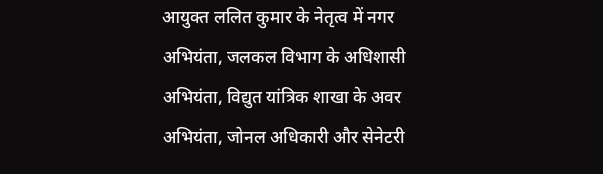आयुक्त ललित कुमार के नेतृत्व में नगर अभियंता, जलकल विभाग के अधिशासी अभियंता, विद्युत यांत्रिक शाखा के अवर अभियंता, जोनल अधिकारी और सेनेटरी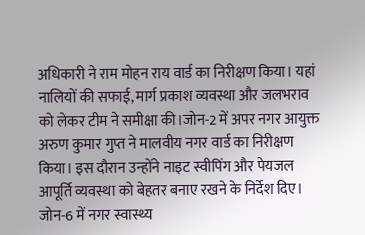अधिकारी ने राम मोहन राय वार्ड का निरीक्षण किया। यहां नालियों की सफाई, मार्ग प्रकाश व्यवस्था और जलभराव को लेकर टीम ने समीक्षा की।जोन-2 में अपर नगर आयुक्त अरुण कुमार गुप्त ने मालवीय नगर वार्ड का निरीक्षण किया। इस दौरान उन्होंने नाइट स्वीपिंग और पेयजल आपूर्ति व्यवस्था को बेहतर बनाए रखने के निर्देश दिए। जोन-6 में नगर स्वास्थ्य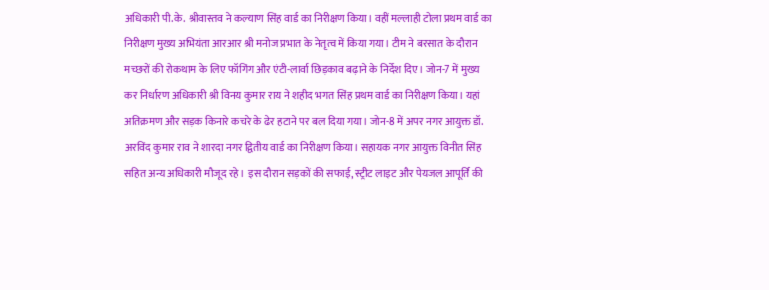अधिकारी पी.के. श्रीवास्तव ने कल्याण सिंह वार्ड का निरीक्षण किया। वहीं मल्लाही टोला प्रथम वार्ड का निरीक्षण मुख्य अभियंता आरआर श्री मनोज प्रभात के नेतृत्व में किया गया। टीम ने बरसात के दौरान मच्छरों की रोकथाम के लिए फॉगिंग और एंटी-लार्वा छिड़काव बढ़ाने के निर्देश दिए। जोन-7 में मुख्य कर निर्धारण अधिकारी श्री विनय कुमार राय ने शहीद भगत सिंह प्रथम वार्ड का निरीक्षण किया। यहां अतिक्रमण और सड़क किनारे कचरे के ढेर हटाने पर बल दिया गया। जोन-8 में अपर नगर आयुक्त डॉ. अरविंद कुमार राव ने शारदा नगर द्वितीय वार्ड का निरीक्षण किया। सहायक नगर आयुक्त विनीत सिंह सहित अन्य अधिकारी मौजूद रहे। इस दौरान सड़कों की सफाई, स्ट्रीट लाइट और पेयजल आपूर्ति की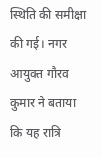स्थिति की समीक्षा की गई। नगर आयुक्त गौरव कुमार ने बताया कि यह रात्रि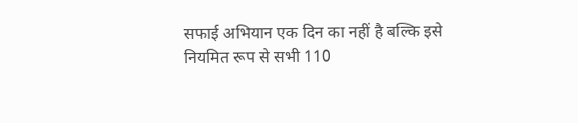सफाई अभियान एक दिन का नहीं है बल्कि इसे नियमित रूप से सभी 110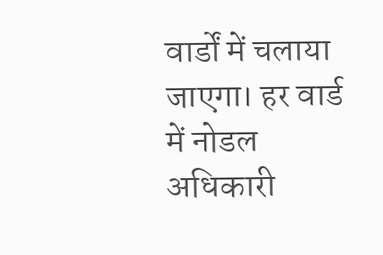वार्डों में चलाया जाएगा। हर वार्ड में नोडल अधिकारी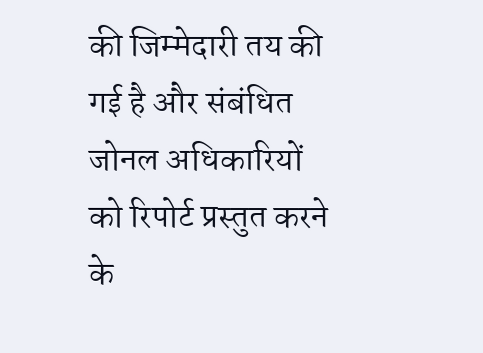की जिम्मेदारी तय की गई है और संबंधित जोनल अधिकारियों को रिपोर्ट प्रस्तुत करने के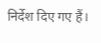निर्देश दिए गए हैं।